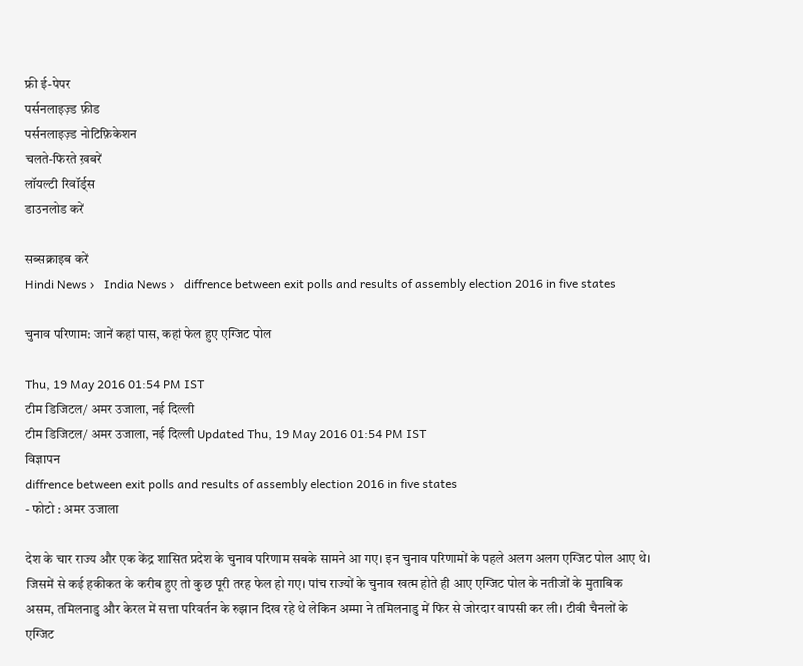फ्री ई-पेपर
पर्सनलाइज़्ड फ़ीड
पर्सनलाइज़्ड नोटिफ़िकेशन
चलते-फिरते ख़बरें
लॉयल्टी रिवॉर्ड्स
डाउनलोड करें

सब्सक्राइब करें
Hindi News ›   India News ›   diffrence between exit polls and results of assembly election 2016 in five states

चुनाव परिणाम: जानें कहां पास, कहां फेल हुए एग्जिट पोल

Thu, 19 May 2016 01:54 PM IST
टीम डिजिटल/ अमर उजाला, नई दिल्ली
टीम डिजिटल/ अमर उजाला, नई दिल्ली Updated Thu, 19 May 2016 01:54 PM IST
विज्ञापन
diffrence between exit polls and results of assembly election 2016 in five states
- फोटो : अमर उजाला

देश के चार राज्य और एक केंद्र शासित प्रदेश के चुनाव परिणाम सबके सामने आ गए। इन चुनाव परिणामों के पहले अलग अलग एग्जिट पोल आए थे। जिसमें से कई हकीकत के करीब हुए तो कुछ पूरी तरह फेल हो गए। पांच राज्यों के चुनाव खत्म होते ही आए एग्जिट पोल के नतीजों के मुताबिक असम, तमिलनाडु और केरल में सत्ता परिवर्तन के रुझान दिख रहे थे लेकिन अम्मा ने तमिलनाडु में फिर से जोरदार वापसी कर ली। टीवी चैनलों के एग्जिट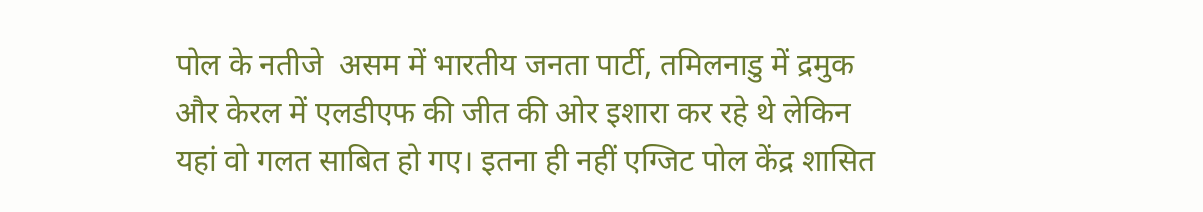पोल के नतीजे  असम में भारतीय जनता पार्टी, तमिलनाडु में द्रमुक और केरल में एलडीएफ की जीत की ओर इशारा कर रहे थे लेकिन यहां वो गलत साबित हो गए। इतना ही नहीं एग्जिट पोल केंद्र शासित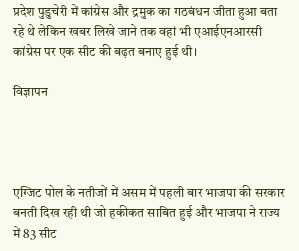प्रदेश पुडुचेरी में कांग्रेस और द्रमुक का गठबंधन जीता हुआ बता रहे थे लेकिन खबर लिखे जाने तक वहां भी एआईएनआरसी  कांग्रेस पर एक सीट की बढ़त बनाए हुई थी।

विज्ञापन




एग्जिट पोल के नतीजों में असम में पहली बार भाजपा की सरकार बनती दिख रही थी जो हकीकत साबित हुई और भाजपा ने राज्य में 83 सीट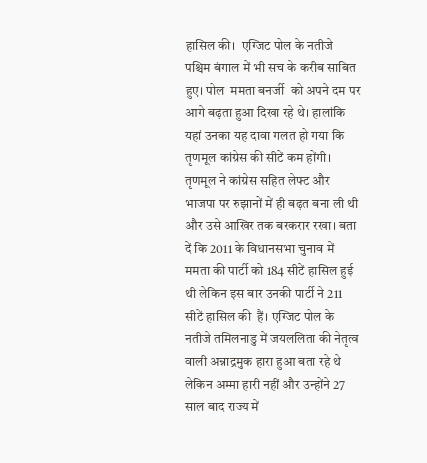हासिल की।  एग्जिट पोल के नतीजे पश्चिम बंगाल में भी सच के करीब साबित हुए। पोल  ममता बनर्जी  को अपने दम पर आगे बढ़ता हुआ दिखा रहे थे। हालांकि यहां उनका यह दावा गलत हो गया कि तृणमूल कांग्रेस की सीटें कम होंगी। तृणमूल ने कांग्रेस सहित लेफ्ट और भाजपा पर रुझानों में ही बढ़त बना ली थी और उसे आखिर तक बरकरार रखा। बता दें कि 2011 के विधानसभा चुनाव में ममता की पार्टी को 184 सीटें हासिल हुई थी लेकिन इस बार उनकी पार्टी ने 211 सीटें हासिल की  हैं। एग्जिट पोल के नतीजे तमिलनाडु में जयललिता की नेतृत्व वाली अन्नाद्रमुक हारा हुआ बता रहे थे लेकिन अम्मा हारी नहीं और उन्होंने 27 साल बाद राज्य में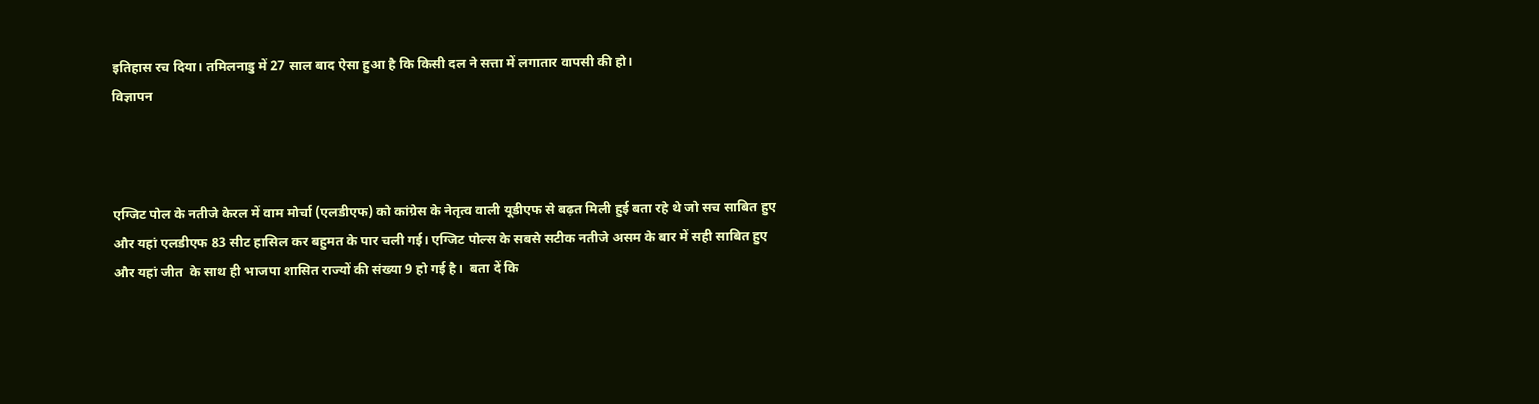इतिहास रच दिया। तमिलनाडु में 27 साल बाद ऐसा हुआ है कि किसी दल ने सत्ता में लगातार वापसी की हो।
विज्ञापन



एग्जिट पोल के नतीजे केरल में वाम मोर्चा (एलडीएफ) को कांग्रेस के नेतृत्व वाली यूडीएफ से बढ़त मिली हुई बता रहे थे जो सच साबित हुए और यहां एलडीएफ 83 सीट हासिल कर बहुमत के पार चली गई। एग्जिट पोल्स के सबसे सटीक नतीजे असम के बार में सही साबित हुए और यहां जीत  के साथ ही भाजपा शासित राज्यों की संख्या 9 हो गई है।  बता दें कि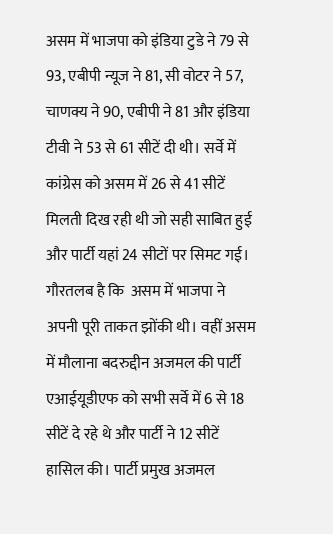असम में भाजपा को इंडिया टुडे ने 79 से 93, एबीपी न्यूज ने 81, सी वोटर ने 57, चाणक्य ने 90, एबीपी ने 81 और इंडिया टीवी ने 53 से 61 सीटें दी थी। सर्वे में कांग्रेस को असम में 26 से 41 सीटें मिलती दिख रही थी जो सही साबित हुई और पार्टी यहां 24 सीटों पर सिमट गई। गौरतलब है कि  असम में भाजपा ने अपनी पूरी ताकत झोंकी थी। वहीं असम में मौलाना बदरुद्दीन अजमल की पार्टी एआईयूडीएफ को सभी सर्वे में 6 से 18 सीटें दे रहे थे और पार्टी ने 12 सीटें हासिल की। पार्टी प्रमुख अजमल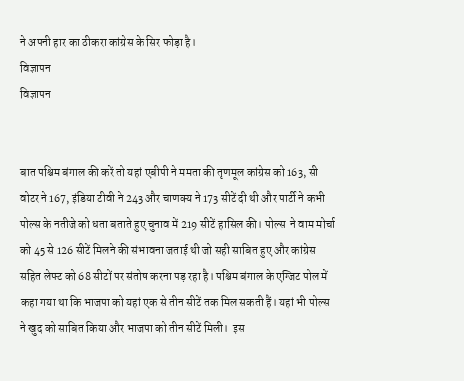ने अपनी हार का ठीकरा कांग्रेस के सिर फोड़ा है।
विज्ञापन
विज्ञापन


बात पश्चिम बंगाल की करें तो यहां एबीपी ने ममता की तृणमूल कांग्रेस को 163, सी वोटर ने 167, इंडिया टीवी ने 243 और चाणक्य ने 173 सीटें दी थी और पार्टी ने कभी पोल्स के नतीजे को धता बताते हुए चुनाव में 219 सीटें हासिल की। पोल्स  ने वाम मोर्चा को 45 से 126 सीटें मिलने की संभावना जताई थी जो सही साबित हुए और कांग्रेस सहित लेफ्ट को 68 सीटों पर संतोष करना पड़ रहा है। पश्चिम बंगाल के एग्जिट पोल में कहा गया था कि भाजपा को यहां एक से तीन सीटें तक मिल सकती हैं। यहां भी पोल्स ने खुद को साबित किया और भाजपा को तीन सीटें मिली।  इस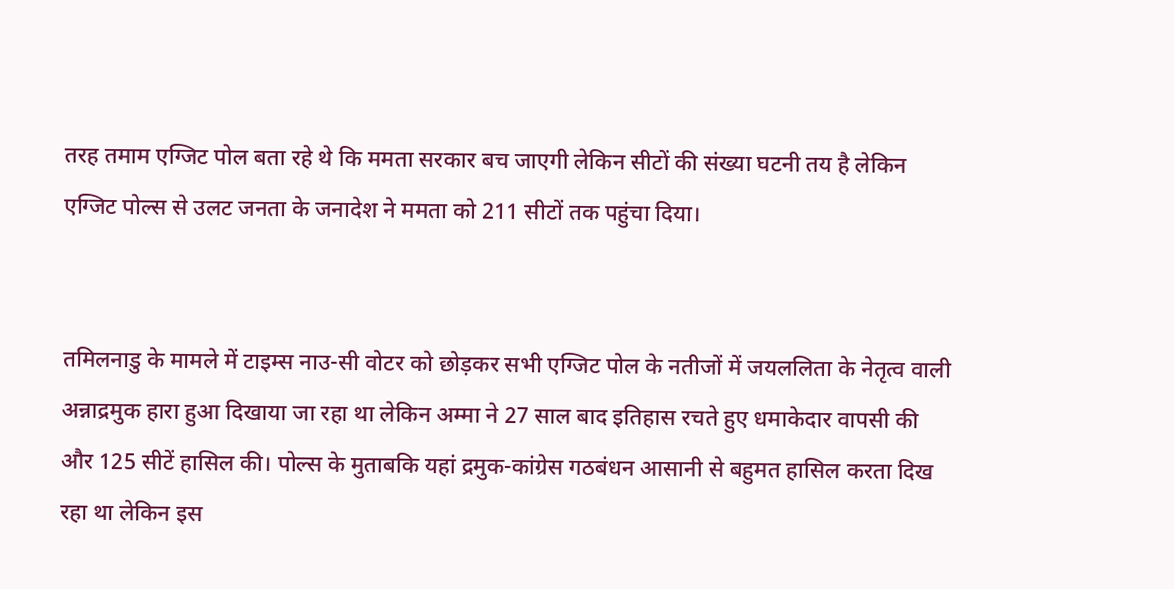तरह तमाम एग्जिट पोल बता रहे थे कि ममता सरकार बच जाएगी लेकिन सीटों की संख्या घटनी तय है लेकिन एग्जिट पोल्स से उलट जनता के जनादेश ने ममता को 211 सीटों तक पहुंचा दिया।


तमिलनाडु के मामले में टाइम्स नाउ-सी वोटर को छोड़कर सभी एग्जिट पोल के नतीजों में जयललिता के नेतृत्व वाली अन्नाद्रमुक हारा हुआ दिखाया जा रहा था लेकिन अम्मा ने 27 साल बाद इतिहास रचते हुए धमाकेदार वापसी की और 125 सीटें हासिल की। पोल्स के मुताबकि यहां द्रमुक-कांग्रेस गठबंधन आसानी से बहुमत हासिल करता दिख रहा था लेकिन इस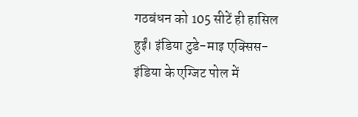गठबंधन को 105 सीटें ही हासिल हुईं। इंडिया टुडे-माइ एक्सिस-इंडिया के एग्जिट पोल में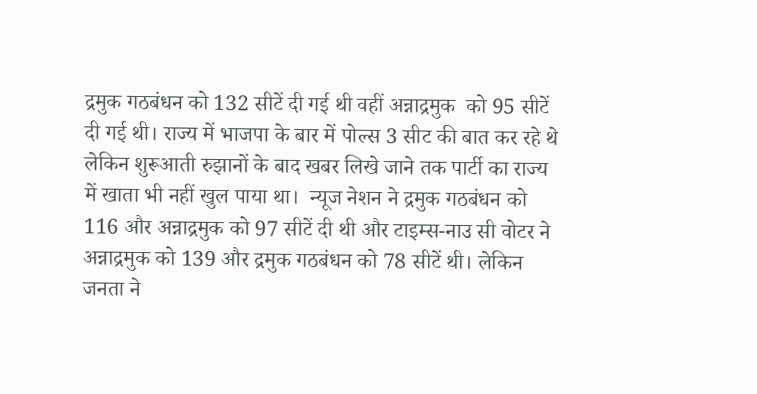द्रमुक गठबंधन को 132 सीटें दी गई थी वहीं अन्नाद्रमुक  को 95 सीटें दी गई थी। राज्य में भाजपा के बार में पोल्स 3 सीट की बात कर रहे थे लेकिन शुरूआती रुझानों के बाद खबर लिखे जाने तक पार्टी का राज्य में खाता भी नहीं खुल पाया था।  न्यूज नेशन ने द्रमुक गठबंधन को 116 और अन्नाद्रमुक को 97 सीटें दी थी और टाइम्स-नाउ सी वोटर ने अन्नाद्रमुक को 139 और द्रमुक गठबंधन को 78 सीटें थी। लेकिन जनता ने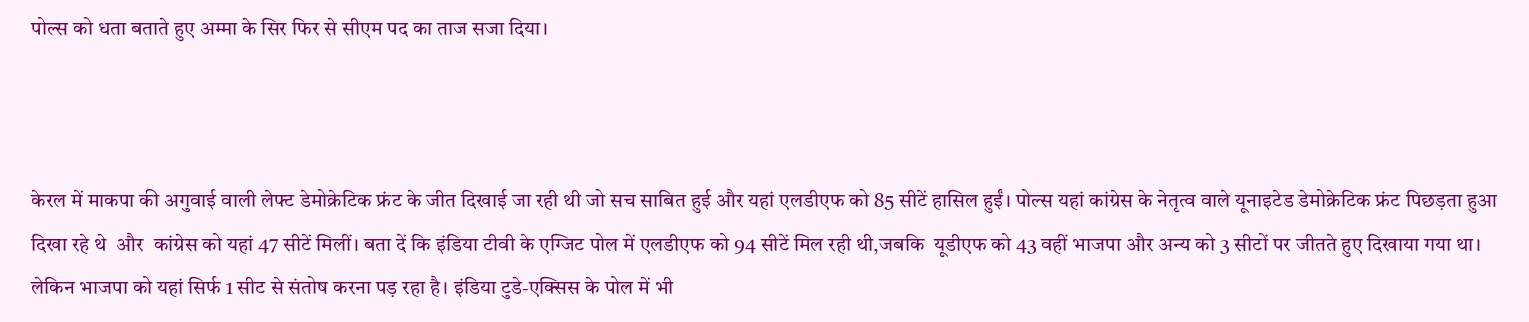पोल्स को धता बताते हुए अम्मा के सिर फिर से सीएम पद का ताज सजा दिया।



केरल में माकपा की अगुवाई वाली लेफ्ट डेमोक्रेटिक फ्रंट के जीत दिखाई जा रही थी जो सच साबित हुई और यहां एलडीएफ को 85 सीटें हासिल हुईं। पोल्स यहां कांग्रेस के नेतृत्व वाले यूनाइटेड डेमोक्रेटिक फ्रंट पिछड़ता हुआ दिखा रहे थे  और  कांग्रेस को यहां 47 सीटें मिलीं। बता दें कि इंडिया टीवी के एग्जिट पोल में एलडीएफ को 94 सीटें मिल रही थी,जबकि  यूडीएफ को 43 वहीं भाजपा और अन्य को 3 सीटों पर जीतते हुए दिखाया गया था। लेकिन भाजपा को यहां सिर्फ 1 सीट से संतोष करना पड़ रहा है। इंडिया टुडे-एक्सिस के पोल में भी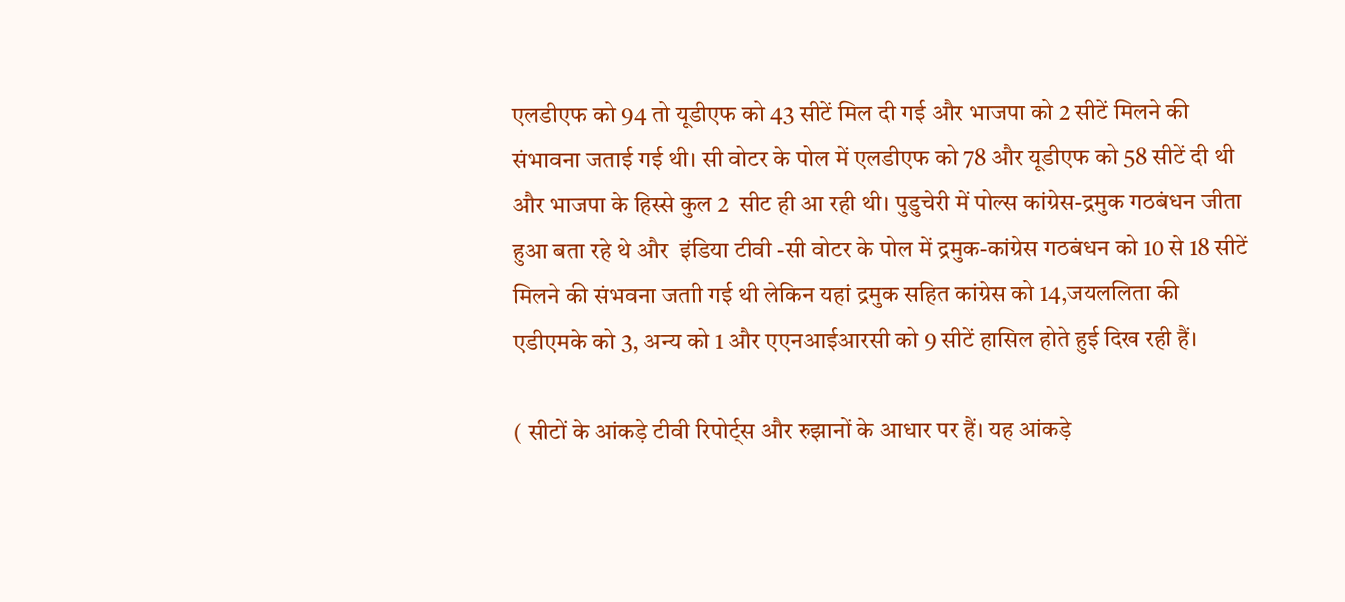एलडीएफ को 94 तो यूडीएफ को 43 सीटें मिल दी गई और भाजपा को 2 सीटें मिलने की संभावना जताई गई थी। सी वोटर के पोल में एलडीएफ को 78 और यूडीएफ को 58 सीटें दी थी और भाजपा के हिस्से कुल 2  सीट ही आ रही थी। पुडुचेरी में पोल्स कांग्रेस-द्रमुक गठबंधन जीता हुआ बता रहे थे और  इंडिया टीवी -सी वोटर के पोल में द्रमुक-कांग्रेस गठबंधन को 10 से 18 सीटें मिलने की संभवना जताी गई थी लेकिन यहां द्रमुक सहित कांग्रेस को 14,जयललिता की एडीएमके को 3, अन्य को 1 और एएनआईआरसी को 9 सीटें हासिल होते हुई दिख रही हैं।

( सीटों के आंकड़े टीवी रिपोर्ट्स और रुझानों के आधार पर हैं। यह आंकड़े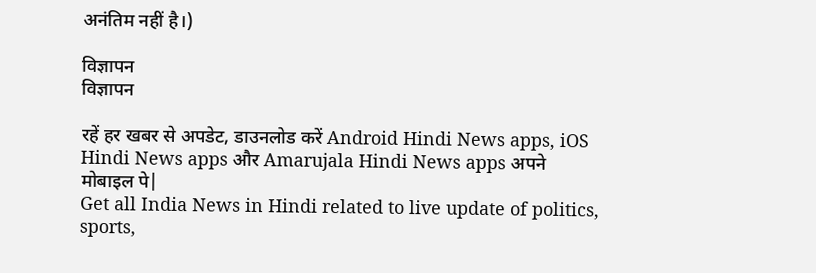अनंतिम नहीं है।)

विज्ञापन
विज्ञापन

रहें हर खबर से अपडेट, डाउनलोड करें Android Hindi News apps, iOS Hindi News apps और Amarujala Hindi News apps अपने मोबाइल पे|
Get all India News in Hindi related to live update of politics, sports,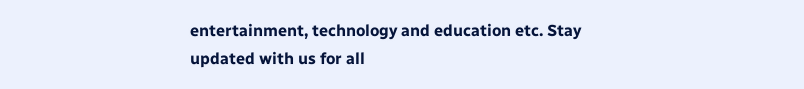entertainment, technology and education etc. Stay updated with us for all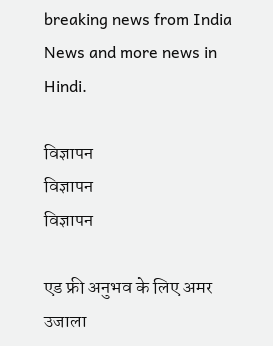breaking news from India News and more news in Hindi.

विज्ञापन
विज्ञापन
विज्ञापन

एड फ्री अनुभव के लिए अमर उजाला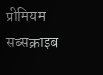प्रीमियम सब्सक्राइब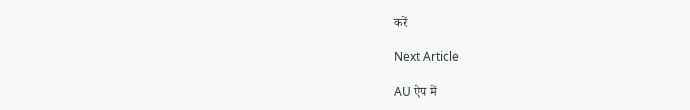करें

Next Article

AU ऐप में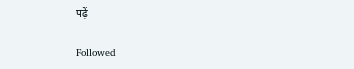पढ़ें

Followed